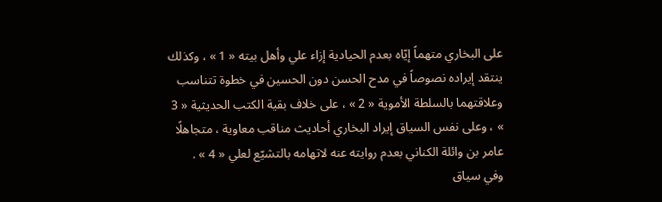على البخاري متهماً إيّاه بعدم الحيادية إزاء علي وأهل بيته « 1 » ، وكذلك ينتقد إيراده نصوصاً في مدح الحسن دون الحسين في خطوة تتناسب وعلاقتهما بالسلطة الأموية « 2 » ، على خلاف بقية الكتب الحديثية « 3 » ، وعلى نفس السياق إيراد البخاري أحاديث مناقب معاوية ، متجاهلًا عامر بن وائلة الكناني بعدم روايته عنه لاتهامه بالتشيّع لعلي « 4 » .
وفي سياق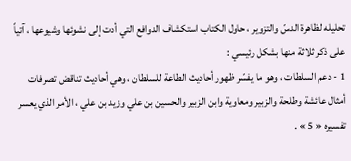تحليله لظاهرة الدسّ والتزوير ، حاول الكتاب استكشاف الدوافع التي أدت إلى نشوئها وشيوعها ، آتياً على ذكر ثلاثة منها بشكل رئيسي :
1 - دعم السلطات ، وهو ما يفسّر ظهور أحاديث الطاعة للسلطان ، وهي أحاديث تناقض تصرفات أمثال عائشة وطلحة والزبير ومعاوية وابن الزبير والحسين بن علي وزيد بن علي ، الأمر الذي يعسر تفسيره « 5 » .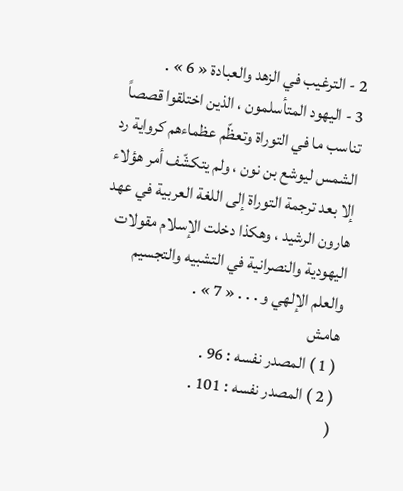2 - الترغيب في الزهد والعبادة « 6 » .
3 - اليهود المتأسلمون ، الذين اختلقوا قصصاً تناسب ما في التوراة وتعظّم عظماءهم كرواية رد الشمس ليوشع بن نون ، ولم يتكشّف أمر هؤلاء إلا بعد ترجمة التوراة إلى اللغة العربية في عهد هارون الرشيد ، وهكذا دخلت الإسلام مقولات اليهودية والنصرانية في التشبيه والتجسيم والعلم الإلهي و . . . « 7 » .
هامش
( 1 ) المصدر نفسه : 96 .
( 2 ) المصدر نفسه : 101 .
(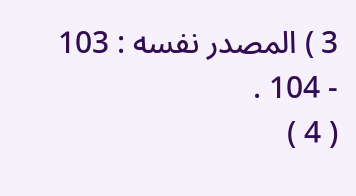3 ) المصدر نفسه : 103 - 104 .
( 4 )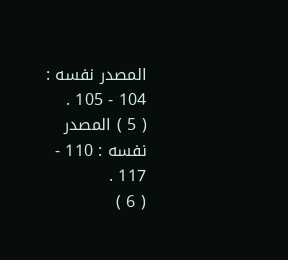المصدر نفسه : 104 - 105 .
( 5 ) المصدر نفسه : 110 - 117 .
( 6 )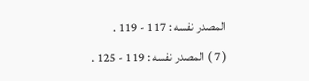المصدر نفسه : 117 - 119 .
( 7 ) المصدر نفسه : 119 - 125 .